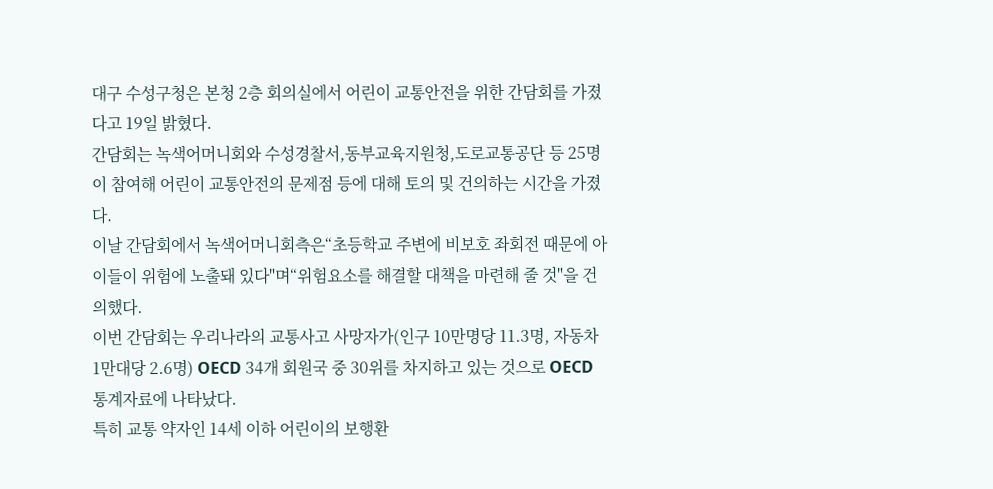대구 수성구청은 본청 2층 회의실에서 어린이 교통안전을 위한 간담회를 가졌다고 19일 밝혔다.
간담회는 녹색어머니회와 수성경찰서,동부교육지원청,도로교통공단 등 25명이 참여해 어린이 교통안전의 문제점 등에 대해 토의 및 건의하는 시간을 가졌다.
이날 간담회에서 녹색어머니회측은“초등학교 주변에 비보호 좌회전 때문에 아이들이 위험에 노출돼 있다"며“위험요소를 해결할 대책을 마련해 줄 것"을 건의했다.
이번 간담회는 우리나라의 교통사고 사망자가(인구 10만명당 11.3명, 자동차 1만대당 2.6명) OECD 34개 회원국 중 30위를 차지하고 있는 것으로 OECD 통계자료에 나타났다.
특히 교통 약자인 14세 이하 어린이의 보행환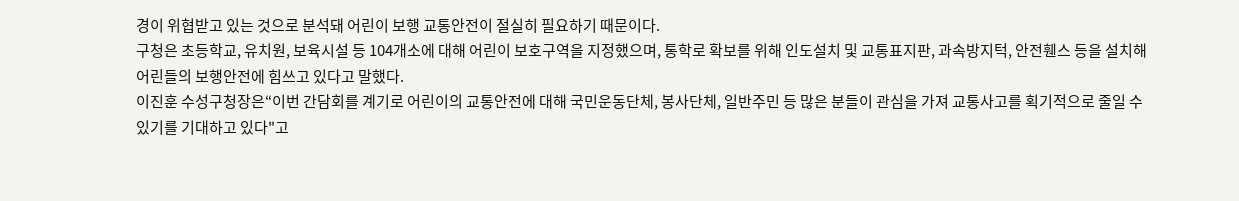경이 위협받고 있는 것으로 분석돼 어린이 보행 교통안전이 절실히 필요하기 때문이다.
구청은 초등학교, 유치원, 보육시설 등 104개소에 대해 어린이 보호구역을 지정했으며, 통학로 확보를 위해 인도설치 및 교통표지판, 과속방지턱, 안전휀스 등을 설치해 어린들의 보행안전에 힘쓰고 있다고 말했다.
이진훈 수성구청장은“이번 간담회를 계기로 어린이의 교통안전에 대해 국민운동단체, 봉사단체, 일반주민 등 많은 분들이 관심을 가져 교통사고를 획기적으로 줄일 수 있기를 기대하고 있다"고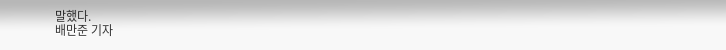말했다.
배만준 기자